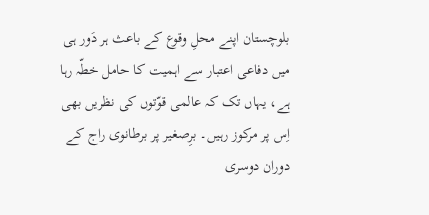بلوچستان اپنے محلِ وقوع کے باعث ہر دَور ہی میں دفاعی اعتبار سے اہمیت کا حامل خطّہ رہا ہے، یہاں تک کہ عالمی قوّتوں کی نظریں بھی اِس پر مرکوز رہیں۔ برِصغیر پر برطانوی راج کے دوران دوسری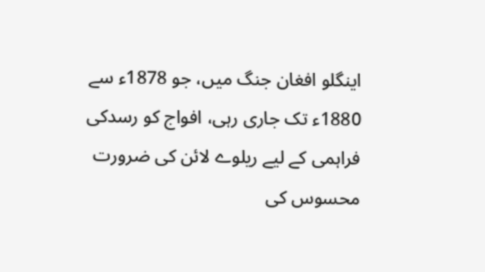اینگلو افغان جنگ میں، جو 1878ء سے 1880ء تک جاری رہی، افواج کو رسدکی فراہمی کے لیے ریلوے لائن کی ضرورت محسوس کی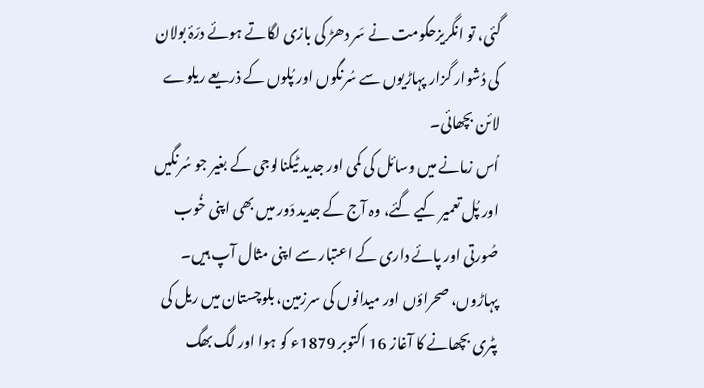گئی، تو انگریزحکومت نے سَر دھڑ کی بازی لگاتے ہوئے درّۂ بولان کی دُشوار گزار پہاڑیوں سے سُرنگوں اور پُلوں کے ذریعے ریلوے لائن بچھائی۔
اُس زمانے میں وسائل کی کمی اور جدید ٹیکنالوجی کے بغیر جو سُرنگیں اور پُل تعمیر کیے گئے، وہ آج کے جدید دَور میں بھی اپنی خُوب صُورتی اور پائے داری کے اعتبار سے اپنی مثال آپ ہیں۔ پہاڑوں، صحراؤں اور میدانوں کی سرزمین، بلوچستان میں ریل کی پٹری بچھانے کا آغاز 16 اکتوبر 1879ء کو ہوا اور لگ بھگ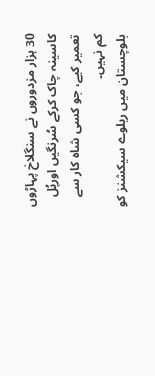30 ہزار مزدوروں نے سنگلاخ پہاڑوں کاسینہ چاک کرکے سُرنگیں اورپُل تعمیر کیے، جو کسی شاہ کار سے کم نہیں۔
بلوچستان میں ریلوے سیکشنز کو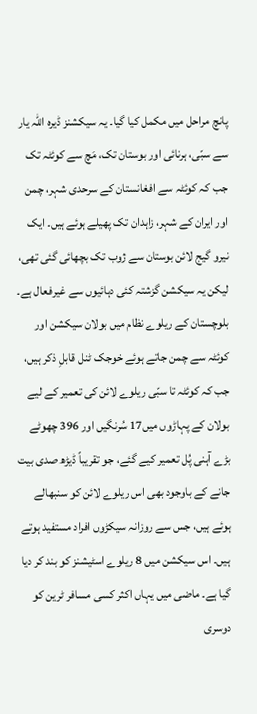پانچ مراحل میں مکمل کیا گیا۔ یہ سیکشنز ڈیرہ اللہ یار سے سبّی، ہرنائی اور بوستان تک، مَچ سے کوئٹہ تک جب کہ کوئٹہ سے افغانستان کے سرحدی شہر، چمن اور ایران کے شہر، زاہدان تک پھیلے ہوئے ہیں۔ ایک نیرو گیج لائن بوستان سے ژوب تک بچھائی گئی تھی، لیکن یہ سیکشن گزشتہ کئی دہائیوں سے غیرفعال ہے۔
بلوچستان کے ریلوے نظام میں بولان سیکشن اور کوئٹہ سے چمن جاتے ہوئے خوجک ٹنل قابلِ ذکر ہیں، جب کہ کوئٹہ تا سبّی ریلوے لائن کی تعمیر کے لیے بولان کے پہاڑوں میں17 سُرنگیں اور 396 چھوٹے بڑے آہنی پُل تعمیر کیے گئے، جو تقریباً ڈیڑھ صدی بیت جانے کے باوجود بھی اس ریلوے لائن کو سنبھالے ہوئے ہیں، جس سے روزانہ سیکڑوں افراد مستفید ہوتے ہیں۔ اس سیکشن میں 8 ریلوے اسٹیشنز کو بند کر دیا گیا ہے۔ ماضی میں یہاں اکثر کسی مسافر ٹرین کو دوسری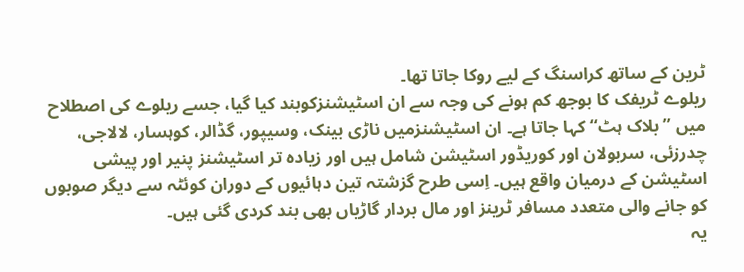ٹرین کے ساتھ کراسنگ کے لیے روکا جاتا تھا۔
ریلوے ٹریفک کا بوجھ کم ہونے کی وجہ سے ان اسٹیشنزکوبند کیا گیا، جسے ریلوے کی اصطلاح میں ’’بلاک ہٹ‘‘ کہا جاتا ہے۔ ان اسٹیشنزمیں ناڑی بینک، وسیپور، گڈالر، کوہسار، لالاجی، چدرزئی، سربولان اور کوریڈور اسٹیشن شامل ہیں اور زیادہ تر اسٹیشنز پنیر اور پیشی اسٹیشن کے درمیان واقع ہیں۔ اِسی طرح گزشتہ تین دہائیوں کے دوران کوئٹہ سے دیگر صوبوں کو جانے والی متعدد مسافر ٹرینز اور مال بردار گاڑیاں بھی بند کردی گئی ہیں۔
یہ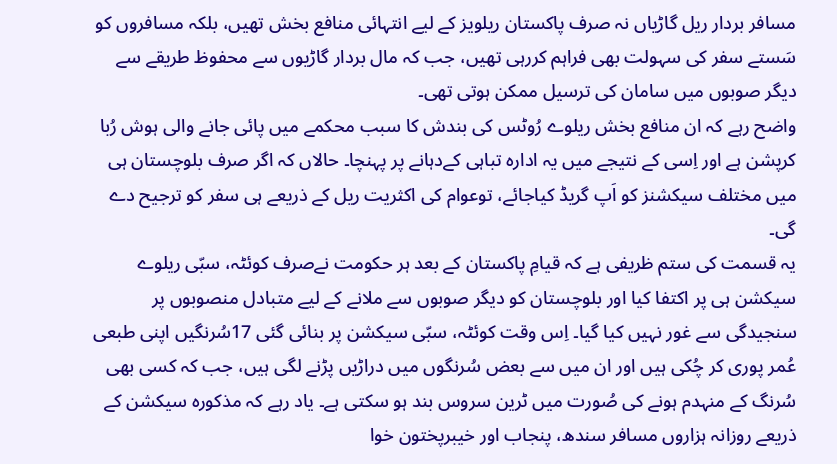مسافر بردار ریل گاڑیاں نہ صرف پاکستان ریلویز کے لیے انتہائی منافع بخش تھیں، بلکہ مسافروں کو سَستے سفر کی سہولت بھی فراہم کررہی تھیں، جب کہ مال بردار گاڑیوں سے محفوظ طریقے سے دیگر صوبوں میں سامان کی ترسیل ممکن ہوتی تھی۔
واضح رہے کہ ان منافع بخش ریلوے رُوٹس کی بندش کا سبب محکمے میں پائی جانے والی ہوش رُبا کرپشن ہے اور اِسی کے نتیجے میں یہ ادارہ تباہی کےدہانے پر پہنچا۔ حالاں کہ اگر صرف بلوچستان ہی میں مختلف سیکشنز کو اَپ گریڈ کیاجائے، توعوام کی اکثریت ریل کے ذریعے ہی سفر کو ترجیح دے گی۔
یہ قسمت کی ستم ظریفی ہے کہ قیامِ پاکستان کے بعد ہر حکومت نےصرف کوئٹہ، سبّی ریلوے سیکشن ہی پر اکتفا کیا اور بلوچستان کو دیگر صوبوں سے ملانے کے لیے متبادل منصوبوں پر سنجیدگی سے غور نہیں کیا گیا۔ اِس وقت کوئٹہ، سبّی سیکشن پر بنائی گئی 17سُرنگیں اپنی طبعی عُمر پوری کر چُکی ہیں اور ان میں سے بعض سُرنگوں میں دراڑیں پڑنے لگی ہیں، جب کہ کسی بھی سُرنگ کے منہدم ہونے کی صُورت میں ٹرین سروس بند ہو سکتی ہے۔ یاد رہے کہ مذکورہ سیکشن کے ذریعے روزانہ ہزاروں مسافر سندھ، پنجاب اور خیبرپختون خوا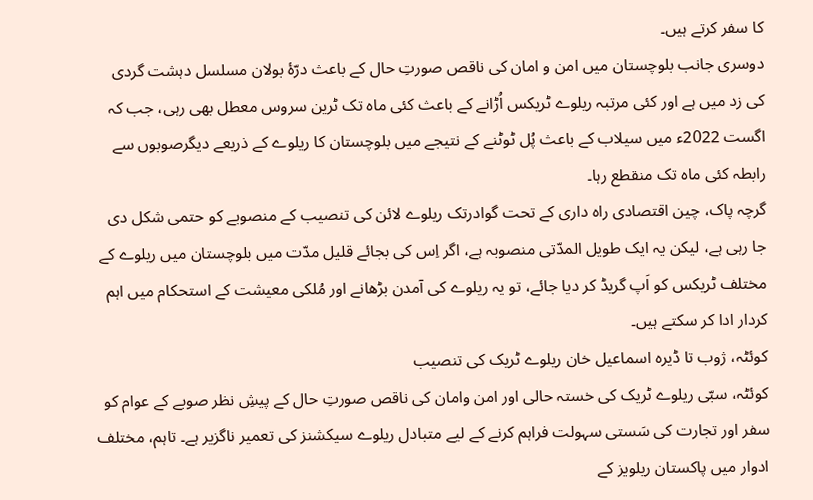کا سفر کرتے ہیں۔
دوسری جانب بلوچستان میں امن و امان کی ناقص صورتِ حال کے باعث درّۂ بولان مسلسل دہشت گردی کی زد میں ہے اور کئی مرتبہ ریلوے ٹریکس اُڑانے کے باعث کئی ماہ تک ٹرین سروس معطل بھی رہی، جب کہ اگست 2022ء میں سیلاب کے باعث پُل ٹوٹنے کے نتیجے میں بلوچستان کا ریلوے کے ذریعے دیگرصوبوں سے رابطہ کئی ماہ تک منقطع رہا۔
گرچہ پاک، چین اقتصادی راہ داری کے تحت گوادرتک ریلوے لائن کی تنصیب کے منصوبے کو حتمی شکل دی جا رہی ہے، لیکن یہ ایک طویل المدّتی منصوبہ ہے، اگر اِس کی بجائے قلیل مدّت میں بلوچستان میں ریلوے کے مختلف ٹریکس کو اَپ گریڈ کر دیا جائے، تو یہ ریلوے کی آمدن بڑھانے اور مُلکی معیشت کے استحکام میں اہم کردار ادا کر سکتے ہیں۔
کوئٹہ، ژوب تا ڈیرہ اسماعیل خان ریلوے ٹریک کی تنصیب
کوئٹہ، سبّی ریلوے ٹریک کی خستہ حالی اور امن وامان کی ناقص صورتِ حال کے پیشِ نظر صوبے کے عوام کو سفر اور تجارت کی سَستی سہولت فراہم کرنے کے لیے متبادل ریلوے سیکشنز کی تعمیر ناگزیر ہے۔ تاہم، مختلف ادوار میں پاکستان ریلویز کے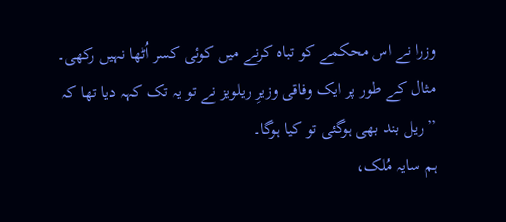وزرا نے اس محکمے کو تباہ کرنے میں کوئی کسر اُٹھا نہیں رکھی۔ مثال کے طور پر ایک وفاقی وزیرِ ریلویز نے تو یہ تک کہہ دیا تھا کہ ’’ریل بند بھی ہوگئی تو کیا ہوگا۔
ہم سایہ مُلک،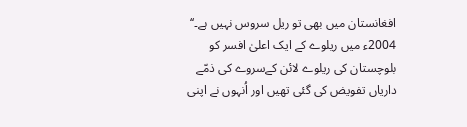افغانستان میں بھی تو ریل سروس نہیں ہے۔‘‘ 2004ء میں ریلوے کے ایک اعلیٰ افسر کو بلوچستان کی ریلوے لائن کےسروے کی ذمّے داریاں تفویض کی گئی تھیں اور اُنہوں نے اپنی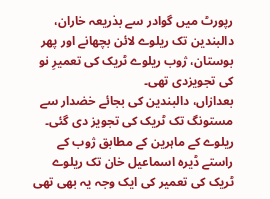رپورٹ میں گوادر سے بذریعہ خاران، دالبندین تک ریلوے لائن بچھانے اور پھر بوستان، ژوب ریلوے ٹریک کی تعمیرِ نو کی تجویزدی تھی۔
بعدازاں، دالبندین کی بجائے خضدار سے مستونگ تک ٹریک کی تجویز دی گئی۔ ریلوے کے ماہرین کے مطابق ژوب کے راستے ڈیرہ اسماعیل خان تک ریلوے ٹریک کی تعمیر کی ایک وجہ یہ بھی تھی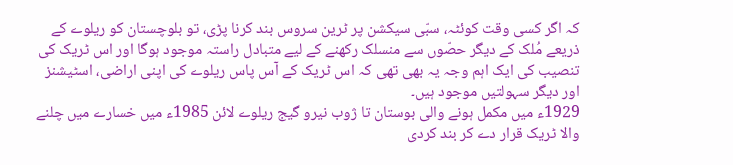کہ اگر کسی وقت کوئٹہ، سبّی سیکشن پر ٹرین سروس بند کرنا پڑی، تو بلوچستان کو ریلوے کے ذریعے مُلک کے دیگر حصّوں سے منسلک رکھنے کے لیے متبادل راستہ موجود ہوگا اور اس ٹریک کی تنصیب کی ایک اہم وجہ یہ بھی تھی کہ اس ٹریک کے آس پاس ریلوے کی اپنی اراضی، اسٹیشنز اور دیگر سہولتیں موجود ہیں۔
1929ء میں مکمل ہونے والی بوستان تا ژوب نیرو گیج ریلوے لائن 1985ء میں خسارے میں چلنے والا ٹریک قرار دے کر بند کردی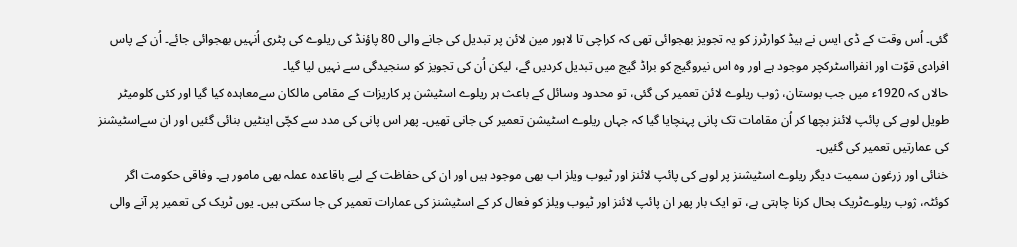گئی۔ اُس وقت کے ڈی ایس نے ہیڈ کوارٹرز کو یہ تجویز بھجوائی تھی کہ کراچی تا لاہور مین لائن پر تبدیل کی جانے والی 80 پاؤنڈ کی ریلوے کی پٹری اُنہیں بھجوائی جائے۔ اُن کے پاس افرادی قوّت اور انفرااسٹرکچر موجود ہے اور وہ اس نیروگیج کو براڈ گیج میں تبدیل کردیں گے، لیکن اُن کی تجویز کو سنجیدگی سے نہیں لیا گیا۔
حالاں کہ 1920ء میں جب بوستان، ژوب ریلوے لائن تعمیر کی گئی، تو محدود وسائل کے باعث ہر ریلوے اسٹیشن پر کاریزات کے مقامی مالکان سےمعاہدہ کیا گیا اور کئی کلومیٹر طویل لوہے کی پائپ لائنز بچھا کر اُن مقامات تک پانی پہنچایا گیا کہ جہاں ریلوے اسٹیشن تعمیر کی جانی تھیں۔ پھر اس پانی کی مدد سے کچّی اینٹیں بنائی گئیں اور ان سےاسٹیشنز کی عمارتیں تعمیر کی گئیں۔
خنائی اور زرغون سمیت دیگر ریلوے اسٹیشنز پر لوہے کی پائپ لائنز اور ٹیوب ویلز اب بھی موجود ہیں اور ان کی حفاظت کے لیے باقاعدہ عملہ بھی مامور ہے۔ وفاقی حکومت اگر کوئٹہ، ژوب ریلوےٹریک بحال کرنا چاہتی ہے، تو ایک بار پھر ان پائپ لائنز اور ٹیوب ویلز کو فعال کر کے اسٹیشنز کی عمارات تعمیر کی جا سکتی ہیں۔ یوں ٹریک کی تعمیر پر آنے والی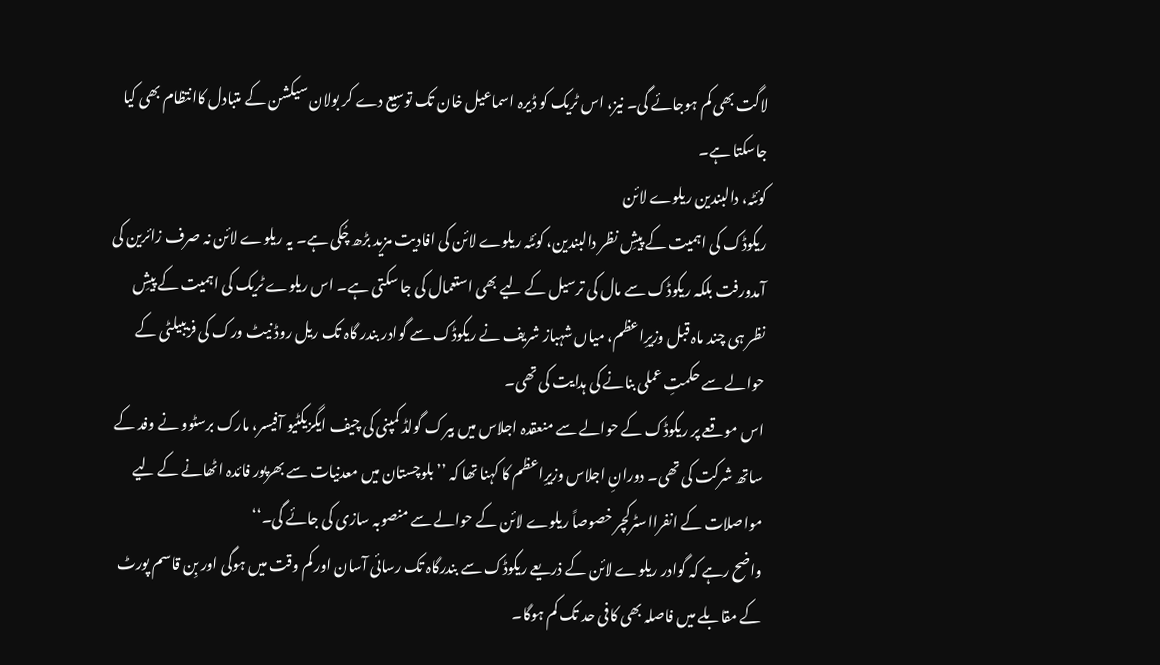لاگت بھی کم ہوجائے گی۔ نیز، اس ٹریک کو ڈیرہ اسماعیل خان تک توسیع دے کر بولان سیکشن کے متبادل کاانتظام بھی کیا جاسکتا ہے۔
کوئٹہ، دالبندین ریلوے لائن
ریکوڈک کی اہمیت کے پیشِ نظر دالبندین، کوئٹہ ریلوے لائن کی افادیت مزید بڑھ چُکی ہے۔ یہ ریلوے لائن نہ صرف زائرین کی آمدورفت بلکہ ریکوڈک سے مال کی ترسیل کے لیے بھی استعمال کی جا سکتی ہے۔ اس ریلوے ٹریک کی اہمیت کے پیشِ نظر ہی چند ماہ قبل وزیرِاعظم، میاں شہباز شریف نے ریکوڈک سے گوادر بندر گاہ تک ریل روڈ نیٹ ورک کی فزیبیلٹی کے حوالے سے حکمتِ عملی بنانے کی ہدایت کی تھی۔
اس موقعے پر ریکوڈک کے حوالے سے منعقدہ اجلاس میں بیرک گولڈ کمپنی کی چیف ایگزیکٹیو آفیسر، مارک برسٹوو نے وفد کے ساتھ شرکت کی تھی۔ دورانِ اجلاس وزیرِاعظم کا کہنا تھا کہ ’’بلوچستان میں معدنیات سے بھرپور فائدہ اٹھانے کے لیے مواصلات کے انفرااسٹرکچر خصوصاً ریلوے لائن کے حوالے سے منصوبہ سازی کی جائے گی۔‘‘
واضح رہے کہ گوادر ریلوے لائن کے ذریعے ریکوڈک سے بندرگاہ تک رسائی آسان اور کم وقت میں ہوگی اور بِن قاسم پورٹ کے مقابلے میں فاصلہ بھی کافی حد تک کم ہوگا۔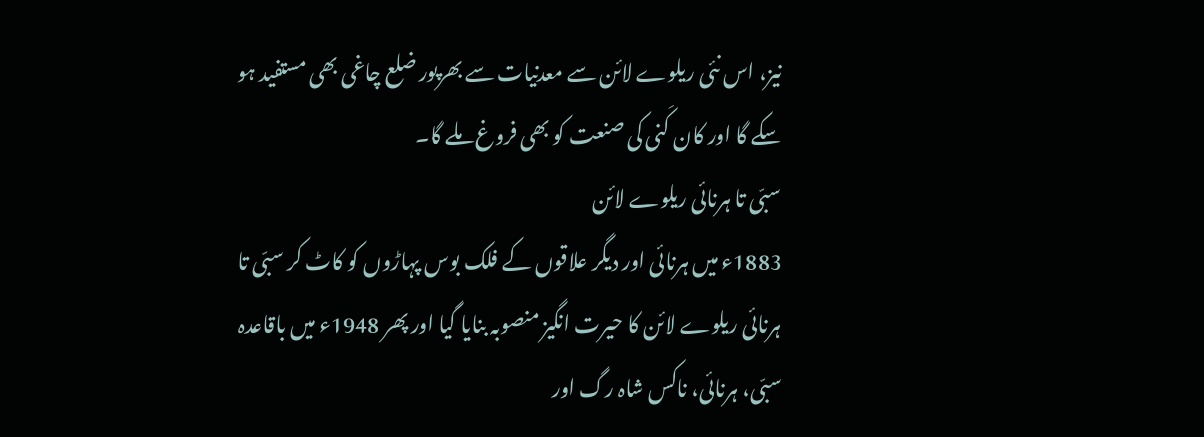نیز، اس نئی ریلوے لائن سے معدنیات سے بھرپور ضلع چاغی بھی مستفید ہو سکے گا اور کان کَنی کی صنعت کو بھی فروغ ملے گا۔
سبّی تا ہرنائی ریلوے لائن
1883ء میں ہرنائی اور دیگر علاقوں کے فلک بوس پہاڑوں کو کاٹ کر سبّی تا ہرنائی ریلوے لائن کا حیرت انگیز منصوبہ بنایا گیا اور پھر 1948ء میں باقاعدہ سبّی، ہرنائی، ناکس شاہ رگ اور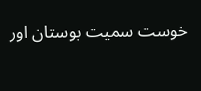خوست سمیت بوستان اور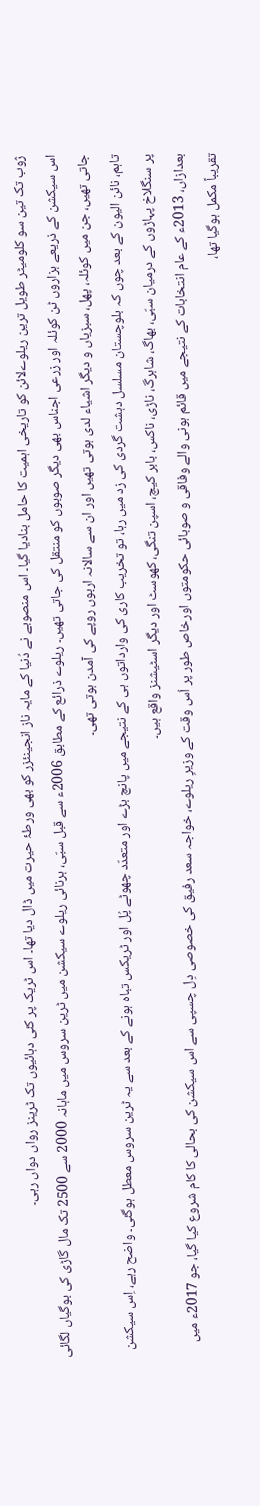ژوب تک تین سو کلومیٹر طویل ترین ریلوےلائن کو تاریخی اہمیت کا حامل بنادیا گیا۔ اس منصوبے نے دُنیا کے مایہ ناز انجینئزر کو بھی ورطۂ حیرت میں ڈال دیا تھا۔ اس ٹریک پر کئی دہائیوں تک ٹرینز رواں دواں رہی۔
اس سیکشن کے ذریعے ہزاروں ٹن کوئلہ اور زرعی اجناس بھی دیگر صوبوں کو منتقل کی جاتی تھیں۔ ریلوے ذرائع کے مطابق 2006ء سے قبل سبّی، ہرنائی ریلوے سیکشن میں ٹرین سروس میں ماہانہ 2000 سے 2500 تک مال گاڑی کی بوگیاں لگائی جاتی تھیں، جن میں کوئلہ، پھل، سبزیاں و دیگر اشیاء لدی ہوتی تھیں اور ان سے سالانہ اربوں روپے کی آمدن ہوتی تھی۔
تاہم، نائن الیون کے بعد چوں کہ بلوچستان مسلسل دہشت گردی کی زد میں رہا، تو تخریب کاری کی وارداتوں ہی کے نتیجے میں پانچ بڑے اور متعدّد چھوٹے پُل اور ٹریکس تباہ ہونے کے بعد سے یہ ٹرین سروس معطل ہوگئی۔ واضح رہے، اِس سیکشن پر سنگلاخ پہاڑوں کے درمیان سبّی، بھاگ، شاہرگ، ناڑی، ناکس، بابر کیچ، اسپن تنگی، کھوسٹ اور دیگر اسٹیشنز واقع ہیں۔
بعدازاں، 2013ء کے عام انتخابات کے نتیجے میں قائم ہونی والے وفاقی و صوبائی حکومتوں اورخاص طور پر اُس وقت کے وزیرِ ریلوے، خواجہ سعد رفیق کی خصوصی دِل چسپی سے اس سیکشن کی بحالی کا کام شروع کیا گیا، جو 2017ء میں تقریباً مکمل ہوگیا تھا،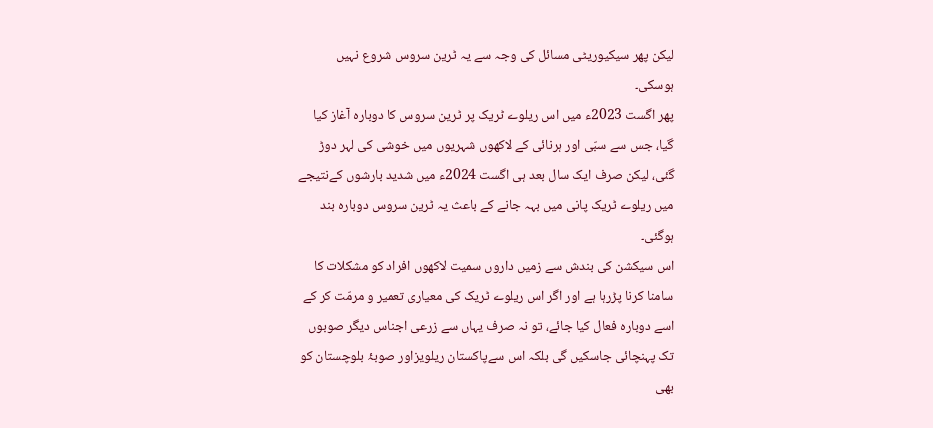لیکن پھر سیکیوریٹی مسائل کی وجہ سے یہ ٹرین سروس شروع نہیں ہوسکی۔
پھر اگست 2023ء میں اس ریلوے ٹریک پر ٹرین سروس کا دوبارہ آغاز کیا گیا، جس سے سبّی اور ہرنائی کے لاکھوں شہریوں میں خوشی کی لہر دوڑ گئی، لیکن صرف ایک سال بعد ہی اگست 2024ء میں شدید بارشوں کےنتیجے میں ریلوے ٹریک پانی میں بہہ جانے کے باعث یہ ٹرین سروس دوبارہ بند ہوگئی۔
اس سیکشن کی بندش سے زمیں داروں سمیت لاکھوں افراد کو مشکلات کا سامنا کرنا پڑرہا ہے اور اگر اس ریلوے ٹریک کی معیاری تعمیر و مرمّت کر کے اسے دوبارہ فعال کیا جائے، تو نہ صرف یہاں سے زرعی اجناس دیگر صوبوں تک پہنچائی جاسکیں گی بلکہ اس سےپاکستان ریلویزاور صوبۂ بلوچستان کو بھی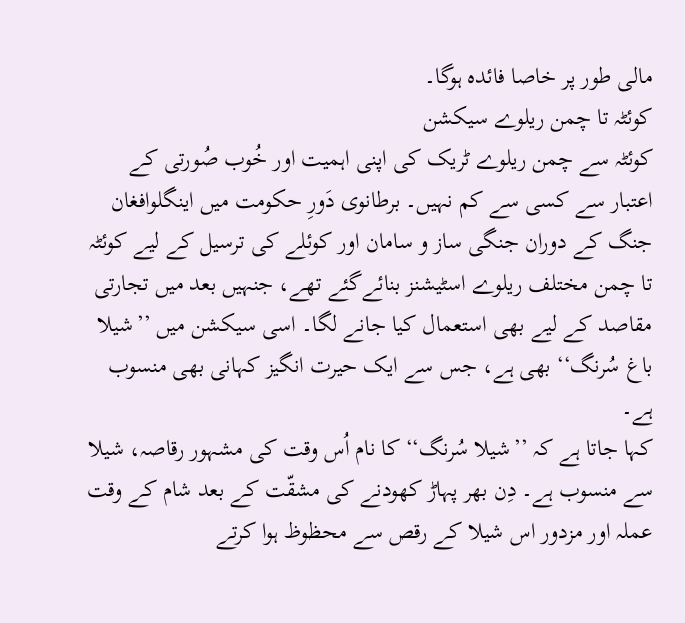مالی طور پر خاصا فائدہ ہوگا۔
کوئٹہ تا چمن ریلوے سیکشن
کوئٹہ سے چمن ریلوے ٹریک کی اپنی اہمیت اور خُوب صُورتی کے اعتبار سے کسی سے کم نہیں۔ برطانوی دَورِ حکومت میں اینگلوافغان جنگ کے دوران جنگی ساز و سامان اور کوئلے کی ترسیل کے لیے کوئٹہ تا چمن مختلف ریلوے اسٹیشنز بنائےگئے تھے، جنہیں بعد میں تجارتی مقاصد کے لیے بھی استعمال کیا جانے لگا۔ اسی سیکشن میں ’’شیلا باغ سُرنگ‘‘ بھی ہے، جس سے ایک حیرت انگیز کہانی بھی منسوب ہے۔
کہا جاتا ہے کہ ’’شیلا سُرنگ‘‘ کا نام اُس وقت کی مشہور رقاصہ، شیلا سے منسوب ہے۔ دِن بھر پہاڑ کھودنے کی مشقّت کے بعد شام کے وقت عملہ اور مزدور اس شیلا کے رقص سے محظوظ ہوا کرتے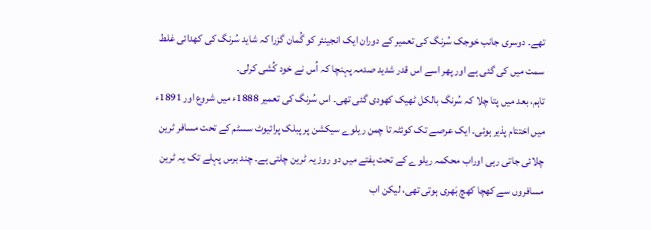تھے۔ دوسری جانب خوجک سُرنگ کی تعمیر کے دوران ایک انجینئر کو گُمان گزرا کہ شاید سُرنگ کی کھدائی غلط سمت میں کی گئی ہے اور پھر اسے اس قدر شدید صدمہ پہنچا کہ اُس نے خود کُشی کرلی۔
تاہم، بعد میں پتا چلا کہ سُرنگ بالکل ٹھیک کھودی گئی تھی۔ اس سُرنگ کی تعمیر 1888ء میں شروع اور 1891ء میں اختتام پذیر ہوئی۔ ایک عرصے تک کوئٹہ تا چمن ریلوے سیکشن پر پبلک پرائیوٹ سسٹم کے تحت مسافر ٹرین چلائی جاتی رہی اوراب محکمہ ریلوے کے تحت ہفتے میں دو روز یہ ٹرین چلتی ہے۔ چند برس پہلے تک یہ ٹرین مسافروں سے کھچا کھچ بَھری ہوتی تھی، لیکن اب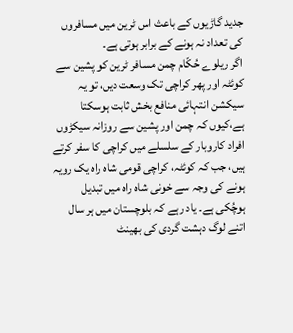جدید گاڑیوں کے باعث اس ٹرین میں مسافروں کی تعداد نہ ہونے کے برابر ہوتی ہے۔
اگر ریلوے حُکّام چمن مسافر ٹرین کو پشین سے کوئٹہ اور پھر کراچی تک وسعت دیں، تو یہ سیکشن انتہائی منافع بخش ثابت ہوسکتا ہے،کیوں کہ چمن اور پشین سے روزانہ سیکڑوں افراد کاروبار کے سلسلے میں کراچی کا سفر کرتے ہیں، جب کہ کوئٹہ، کراچی قومی شاہ راہ یک رویہ ہونے کی وجہ سے خونی شاہ راہ میں تبدیل ہوچُکی ہے۔ یاد رہے کہ بلوچستان میں ہر سال اتنے لوگ دہشت گردی کی بھینٹ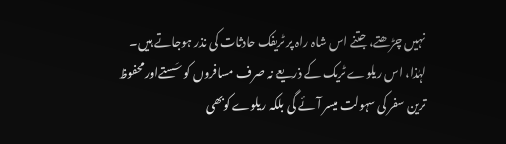نہیں چڑھتے، جتنے اس شاہ راہ پر ٹریفک حادثات کی نذر ہوجاتے ہیں۔
لہٰذا، اس ریلوے ٹریک کے ذریعے نہ صرف مسافروں کو سَستےاورمحفوظ ترین سفر کی سہولت میسر آئے گی بلکہ ریلوے کوبھی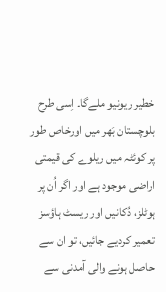خطیر ریونیو ملےگا۔ اِسی طرح بلوچستان بَھر میں اورخاص طور پر کوئٹہ میں ریلوے کی قیمتی اراضی موجود ہے اور اگر اُن پر ہوٹلز، دُکانیں اور ریسٹ ہاؤسز تعمیر کردیے جائیں، تو ان سے حاصل ہونے والی آمدنی سے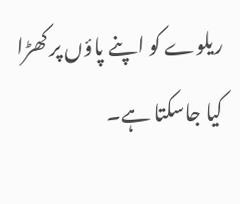ریلوے کو اپنے پاؤں پر کھڑا کیا جاسکتا ہے۔